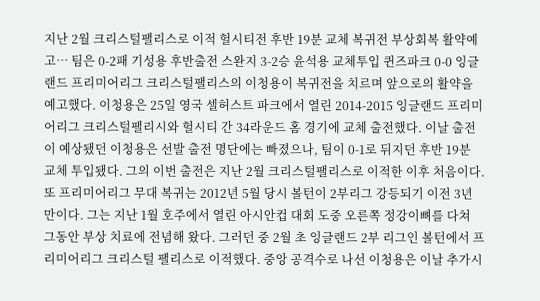지난 2월 크리스털팰리스로 이적 헐시티전 후반 19분 교체 복귀전 부상회복 활약예고… 팀은 0-2패 기성용 후반출전 스완지 3-2승 윤석용 교체투입 퀸즈파크 0-0 잉글랜드 프리미어리그 크리스털팰리스의 이청용이 복귀전을 치르며 앞으로의 활약을 예고했다. 이청용은 25일 영국 셀허스트 파크에서 열린 2014-2015 잉글랜드 프리미어리그 크리스털팰리시와 헐시티 간 34라운드 홈 경기에 교체 출전했다. 이날 출전이 예상됐던 이청용은 선발 출전 명단에는 빠졌으나, 팀이 0-1로 뒤지던 후반 19분 교체 투입됐다. 그의 이번 출전은 지난 2월 크리스털팰리스로 이적한 이후 처음이다. 또 프리미어리그 무대 복귀는 2012년 5월 당시 볼턴이 2부리그 강등되기 이전 3년 만이다. 그는 지난 1월 호주에서 열린 아시안컵 대회 도중 오른쪽 정강이뼈를 다쳐 그동안 부상 치료에 전념해 왔다. 그러던 중 2월 초 잉글랜드 2부 리그인 볼턴에서 프리미어리그 크리스털 팰리스로 이적했다. 중앙 공격수로 나선 이청용은 이날 추가시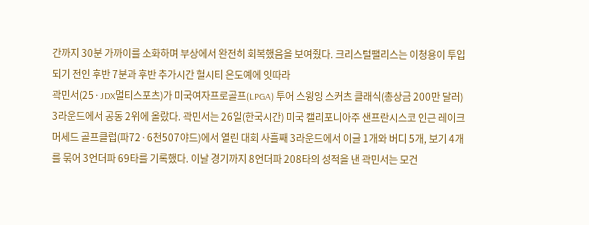간까지 30분 가까이를 소화하며 부상에서 완전히 회복했음을 보여줬다. 크리스털팰리스는 이청용이 투입되기 전인 후반 7분과 후반 추가시간 헐시티 은도예에 잇따라
곽민서(25·JDX멀티스포츠)가 미국여자프로골프(LPGA) 투어 스윙잉 스커츠 클래식(총상금 200만 달러) 3라운드에서 공동 2위에 올랐다. 곽민서는 26일(한국시간) 미국 캘리포니아주 샌프란시스코 인근 레이크 머세드 골프클럽(파72·6천507야드)에서 열린 대회 사흘째 3라운드에서 이글 1개와 버디 5개, 보기 4개를 묶어 3언더파 69타를 기록했다. 이날 경기까지 8언더파 208타의 성적을 낸 곽민서는 모건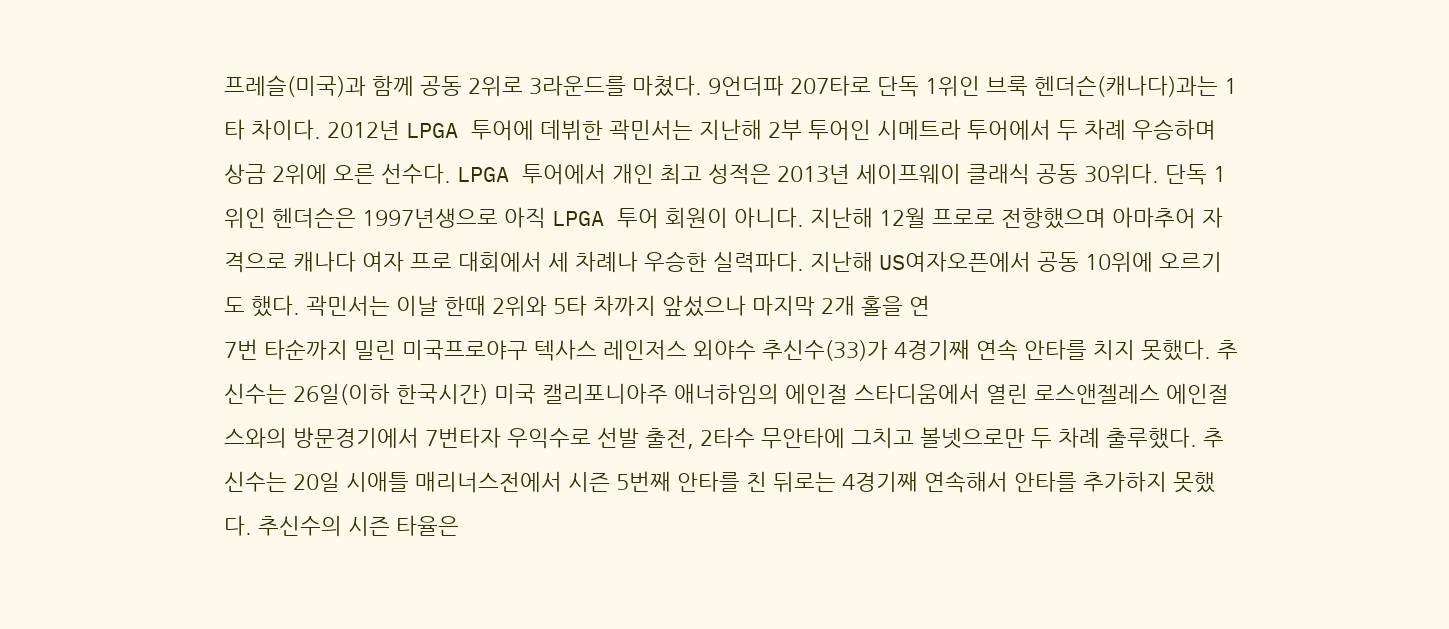프레슬(미국)과 함께 공동 2위로 3라운드를 마쳤다. 9언더파 207타로 단독 1위인 브룩 헨더슨(캐나다)과는 1타 차이다. 2012년 LPGA 투어에 데뷔한 곽민서는 지난해 2부 투어인 시메트라 투어에서 두 차례 우승하며 상금 2위에 오른 선수다. LPGA 투어에서 개인 최고 성적은 2013년 세이프웨이 클래식 공동 30위다. 단독 1위인 헨더슨은 1997년생으로 아직 LPGA 투어 회원이 아니다. 지난해 12월 프로로 전향했으며 아마추어 자격으로 캐나다 여자 프로 대회에서 세 차례나 우승한 실력파다. 지난해 US여자오픈에서 공동 10위에 오르기도 했다. 곽민서는 이날 한때 2위와 5타 차까지 앞섰으나 마지막 2개 홀을 연
7번 타순까지 밀린 미국프로야구 텍사스 레인저스 외야수 추신수(33)가 4경기째 연속 안타를 치지 못했다. 추신수는 26일(이하 한국시간) 미국 캘리포니아주 애너하임의 에인절 스타디움에서 열린 로스앤젤레스 에인절스와의 방문경기에서 7번타자 우익수로 선발 출전, 2타수 무안타에 그치고 볼넷으로만 두 차례 출루했다. 추신수는 20일 시애틀 매리너스전에서 시즌 5번째 안타를 친 뒤로는 4경기째 연속해서 안타를 추가하지 못했다. 추신수의 시즌 타율은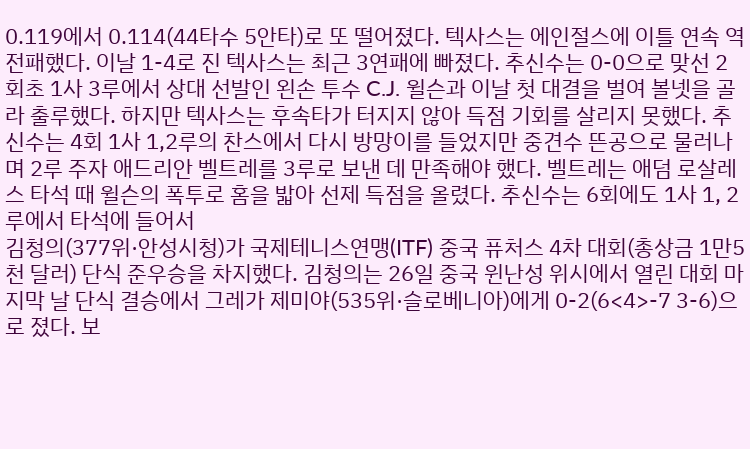0.119에서 0.114(44타수 5안타)로 또 떨어졌다. 텍사스는 에인절스에 이틀 연속 역전패했다. 이날 1-4로 진 텍사스는 최근 3연패에 빠졌다. 추신수는 0-0으로 맞선 2회초 1사 3루에서 상대 선발인 왼손 투수 C.J. 윌슨과 이날 첫 대결을 벌여 볼넷을 골라 출루했다. 하지만 텍사스는 후속타가 터지지 않아 득점 기회를 살리지 못했다. 추신수는 4회 1사 1,2루의 찬스에서 다시 방망이를 들었지만 중견수 뜬공으로 물러나며 2루 주자 애드리안 벨트레를 3루로 보낸 데 만족해야 했다. 벨트레는 애덤 로살레스 타석 때 윌슨의 폭투로 홈을 밟아 선제 득점을 올렸다. 추신수는 6회에도 1사 1, 2루에서 타석에 들어서
김청의(377위·안성시청)가 국제테니스연맹(ITF) 중국 퓨처스 4차 대회(총상금 1만5천 달러) 단식 준우승을 차지했다. 김청의는 26일 중국 윈난성 위시에서 열린 대회 마지막 날 단식 결승에서 그레가 제미야(535위·슬로베니아)에게 0-2(6<4>-7 3-6)으로 졌다. 보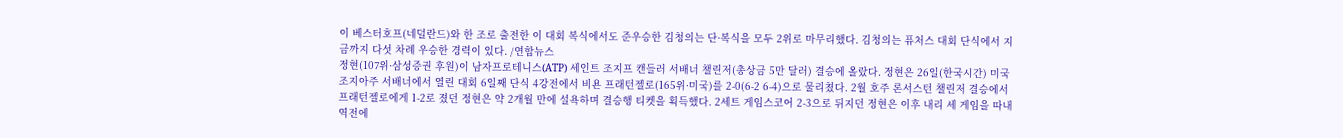이 베스터호프(네덜란드)와 한 조로 출전한 이 대회 복식에서도 준우승한 김청의는 단·복식을 모두 2위로 마무리했다. 김청의는 퓨처스 대회 단식에서 지금까지 다섯 차례 우승한 경력이 있다. /연합뉴스
정현(107위·삼성증권 후원)이 남자프로테니스(ATP) 세인트 조지프 캔들러 서배너 챌린저(총상금 5만 달러) 결승에 올랐다. 정현은 26일(한국시간) 미국 조지아주 서배너에서 열린 대회 6일째 단식 4강전에서 비욘 프래턴젤로(165위·미국)를 2-0(6-2 6-4)으로 물리쳤다. 2월 호주 론서스턴 챌린저 결승에서 프래턴젤로에게 1-2로 졌던 정현은 약 2개월 만에 설욕하며 결승행 티켓을 획득했다. 2세트 게임스코어 2-3으로 뒤지던 정현은 이후 내리 세 게임을 따내 역전에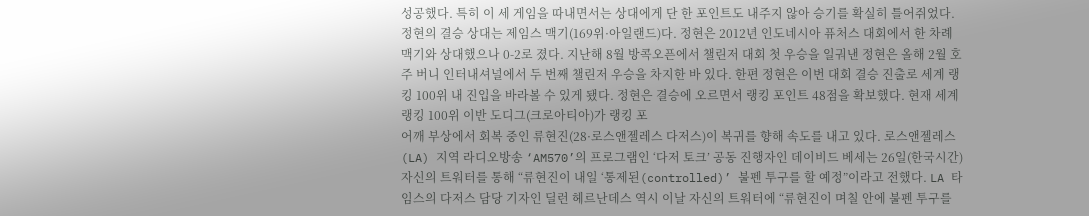성공했다. 특히 이 세 게임을 따내면서는 상대에게 단 한 포인트도 내주지 않아 승기를 확실히 틀어쥐었다. 정현의 결승 상대는 제임스 맥기(169위·아일랜드)다. 정현은 2012년 인도네시아 퓨처스 대회에서 한 차례 맥기와 상대했으나 0-2로 졌다. 지난해 8월 방콕오픈에서 챌린저 대회 첫 우승을 일궈낸 정현은 올해 2월 호주 버니 인터내셔널에서 두 번째 챌린저 우승을 차지한 바 있다. 한편 정현은 이번 대회 결승 진출로 세계 랭킹 100위 내 진입을 바라볼 수 있게 됐다. 정현은 결승에 오르면서 랭킹 포인트 48점을 확보했다. 현재 세계 랭킹 100위 이반 도디그(크로아티아)가 랭킹 포
어깨 부상에서 회복 중인 류현진(28·로스앤젤레스 다저스)이 복귀를 향해 속도를 내고 있다. 로스앤젤레스(LA) 지역 라디오방송 ‘AM570’의 프로그램인 ‘다저 토크’ 공동 진행자인 데이비드 베세는 26일(한국시간) 자신의 트워터를 통해 “류현진이 내일 ‘통제된(controlled)’ 불펜 투구를 할 예정”이라고 전했다. LA 타임스의 다저스 담당 기자인 딜런 헤르난데스 역시 이날 자신의 트워터에 “류현진이 며칠 안에 불펜 투구를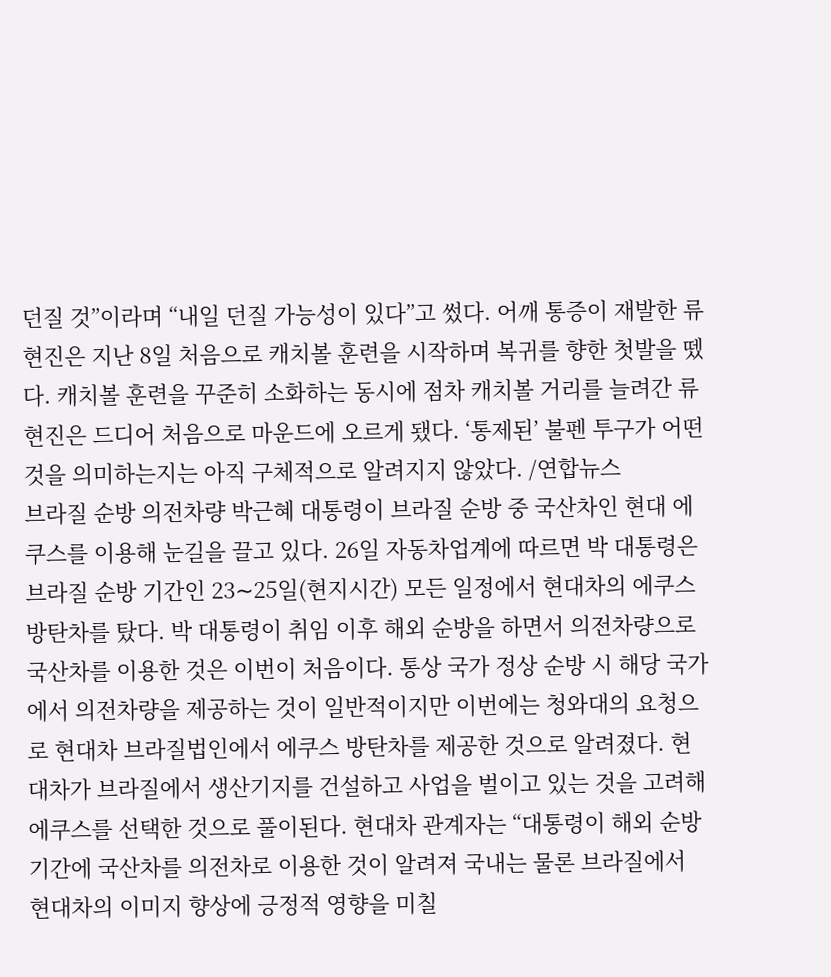던질 것”이라며 “내일 던질 가능성이 있다”고 썼다. 어깨 통증이 재발한 류현진은 지난 8일 처음으로 캐치볼 훈련을 시작하며 복귀를 향한 첫발을 뗐다. 캐치볼 훈련을 꾸준히 소화하는 동시에 점차 캐치볼 거리를 늘려간 류현진은 드디어 처음으로 마운드에 오르게 됐다. ‘통제된’ 불펜 투구가 어떤 것을 의미하는지는 아직 구체적으로 알려지지 않았다. /연합뉴스
브라질 순방 의전차량 박근혜 대통령이 브라질 순방 중 국산차인 현대 에쿠스를 이용해 눈길을 끌고 있다. 26일 자동차업계에 따르면 박 대통령은 브라질 순방 기간인 23∼25일(현지시간) 모든 일정에서 현대차의 에쿠스 방탄차를 탔다. 박 대통령이 취임 이후 해외 순방을 하면서 의전차량으로 국산차를 이용한 것은 이번이 처음이다. 통상 국가 정상 순방 시 해당 국가에서 의전차량을 제공하는 것이 일반적이지만 이번에는 청와대의 요청으로 현대차 브라질법인에서 에쿠스 방탄차를 제공한 것으로 알려졌다. 현대차가 브라질에서 생산기지를 건설하고 사업을 벌이고 있는 것을 고려해 에쿠스를 선택한 것으로 풀이된다. 현대차 관계자는 “대통령이 해외 순방 기간에 국산차를 의전차로 이용한 것이 알려져 국내는 물론 브라질에서 현대차의 이미지 향상에 긍정적 영향을 미칠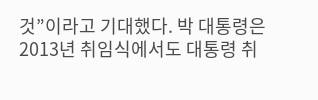것”이라고 기대했다. 박 대통령은 2013년 취임식에서도 대통령 취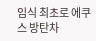임식 최초로 에쿠스 방탄차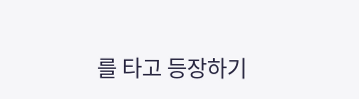를 타고 등장하기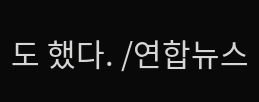도 했다. /연합뉴스